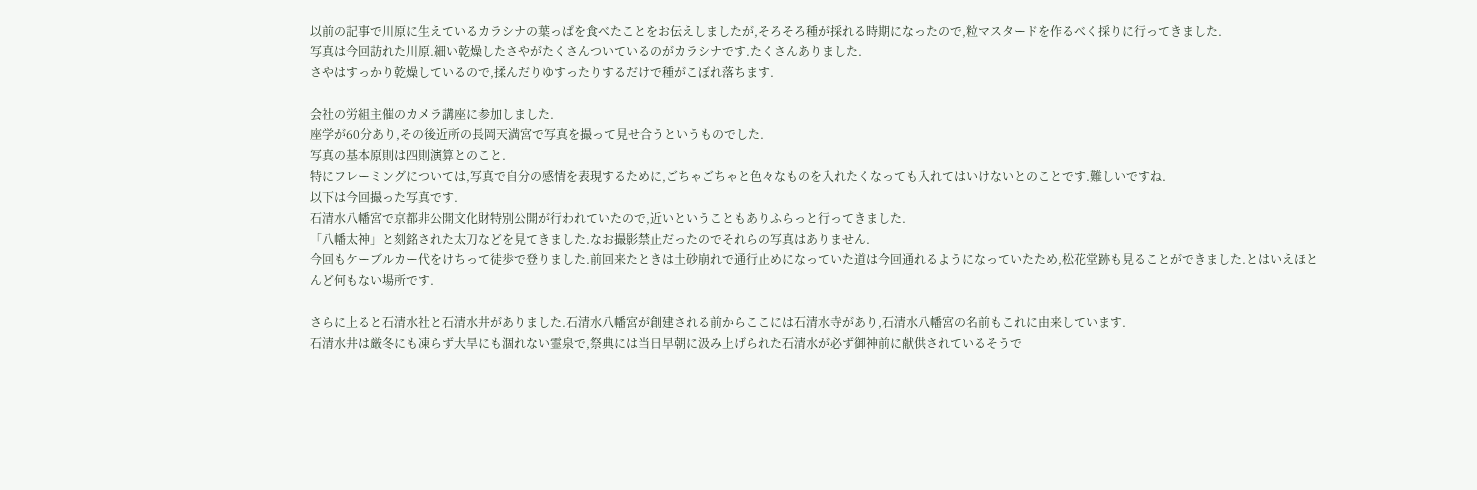以前の記事で川原に生えているカラシナの葉っぱを食べたことをお伝えしましたが,そろそろ種が採れる時期になったので,粒マスタードを作るべく採りに行ってきました.
写真は今回訪れた川原.細い乾燥したさやがたくさんついているのがカラシナです.たくさんありました.
さやはすっかり乾燥しているので,揉んだりゆすったりするだけで種がこぼれ落ちます.

会社の労組主催のカメラ講座に参加しました.
座学が60分あり,その後近所の長岡天満宮で写真を撮って見せ合うというものでした.
写真の基本原則は四則演算とのこと.
特にフレーミングについては,写真で自分の感情を表現するために,ごちゃごちゃと色々なものを入れたくなっても入れてはいけないとのことです.難しいですね.
以下は今回撮った写真です.
石清水八幡宮で京都非公開文化財特別公開が行われていたので,近いということもありふらっと行ってきました.
「八幡太神」と刻銘された太刀などを見てきました.なお撮影禁止だったのでそれらの写真はありません.
今回もケーブルカー代をけちって徒歩で登りました.前回来たときは土砂崩れで通行止めになっていた道は今回通れるようになっていたため,松花堂跡も見ることができました.とはいえほとんど何もない場所です.

さらに上ると石清水社と石清水井がありました.石清水八幡宮が創建される前からここには石清水寺があり,石清水八幡宮の名前もこれに由来しています.
石清水井は厳冬にも凍らず大旱にも涸れない霊泉で,祭典には当日早朝に汲み上げられた石清水が必ず御神前に献供されているそうで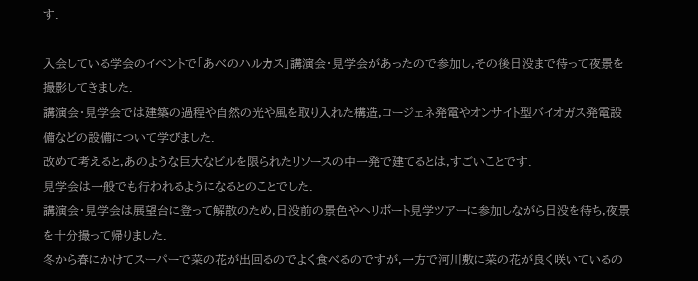す.

入会している学会のイベントで「あべのハルカス」講演会・見学会があったので参加し,その後日没まで待って夜景を撮影してきました.
講演会・見学会では建築の過程や自然の光や風を取り入れた構造,コージェネ発電やオンサイト型バイオガス発電設備などの設備について学びました.
改めて考えると,あのような巨大なビルを限られたリソースの中一発で建てるとは,すごいことです.
見学会は一般でも行われるようになるとのことでした.
講演会・見学会は展望台に登って解散のため,日没前の景色やヘリポート見学ツアーに参加しながら日没を待ち,夜景を十分撮って帰りました.
冬から春にかけてスーパーで菜の花が出回るのでよく食べるのですが,一方で河川敷に菜の花が良く咲いているの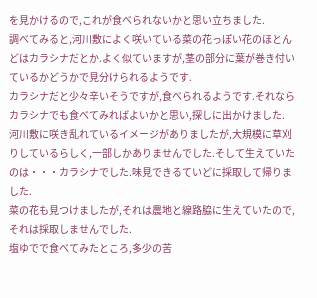を見かけるので,これが食べられないかと思い立ちました.
調べてみると,河川敷によく咲いている菜の花っぽい花のほとんどはカラシナだとか.よく似ていますが,茎の部分に葉が巻き付いているかどうかで見分けられるようです.
カラシナだと少々辛いそうですが,食べられるようです.それならカラシナでも食べてみればよいかと思い,探しに出かけました.
河川敷に咲き乱れているイメージがありましたが,大規模に草刈りしているらしく,一部しかありませんでした.そして生えていたのは・・・カラシナでした.味見できるていどに採取して帰りました.
菜の花も見つけましたが,それは農地と線路脇に生えていたので,それは採取しませんでした.
塩ゆでで食べてみたところ,多少の苦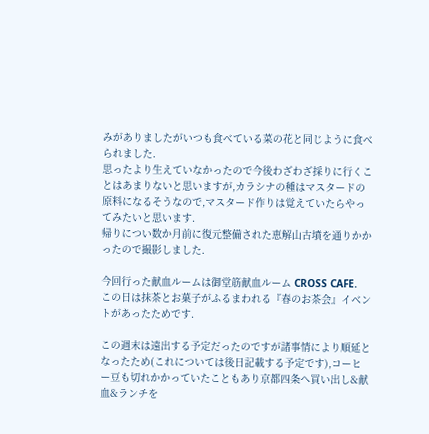みがありましたがいつも食べている菜の花と同じように食べられました.
思ったより生えていなかったので今後わざわざ採りに行くことはあまりないと思いますが,カラシナの種はマスタードの原料になるそうなので,マスタード作りは覚えていたらやってみたいと思います.
帰りについ数か月前に復元整備された恵解山古墳を通りかかったので撮影しました.

今回行った献血ルームは御堂筋献血ルーム CROSS CAFE.
この日は抹茶とお菓子がふるまわれる『春のお茶会』イベントがあったためです.

この週末は遠出する予定だったのですが諸事情により順延となったため(これについては後日記載する予定です),コーヒー豆も切れかかっていたこともあり京都四条へ買い出し&献血&ランチを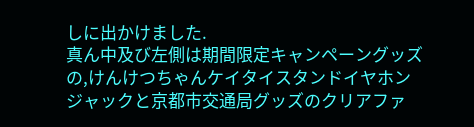しに出かけました.
真ん中及び左側は期間限定キャンペーングッズの,けんけつちゃんケイタイスタンドイヤホンジャックと京都市交通局グッズのクリアファ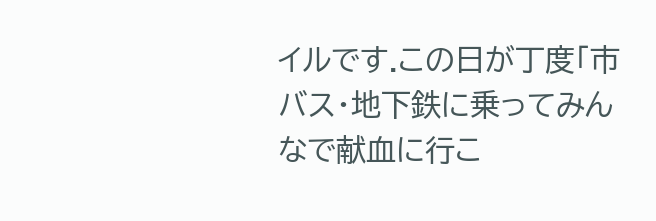イルです.この日が丁度「市バス・地下鉄に乗ってみんなで献血に行こ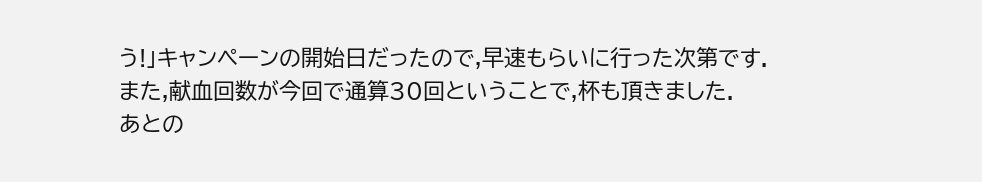う!」キャンペーンの開始日だったので,早速もらいに行った次第です.
また,献血回数が今回で通算30回ということで,杯も頂きました.
あとの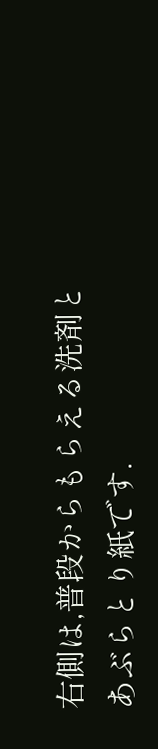右側は,普段からもらえる洗剤とあぶらとり紙です.